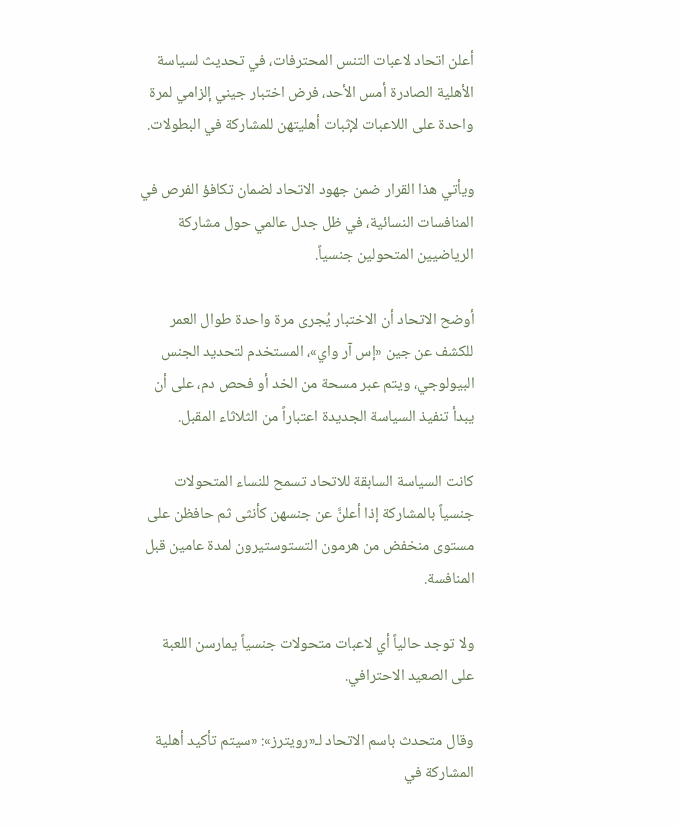أعلن اتحاد لاعبات التنس المحترفات، في تحديث لسياسة الأهلية الصادرة أمس الأحد، فرض اختبار جيني إلزامي لمرة واحدة على اللاعبات لإثبات أهليتهن للمشاركة في البطولات.

ويأتي هذا القرار ضمن جهود الاتحاد لضمان تكافؤ الفرص في المنافسات النسائية، في ظل جدل عالمي حول مشاركة الرياضيين المتحولين جنسياً.

أوضح الاتحاد أن الاختبار يُجرى مرة واحدة طوال العمر للكشف عن جين «إس آر واي»، المستخدم لتحديد الجنس البيولوجي، ويتم عبر مسحة من الخد أو فحص دم، على أن يبدأ تنفيذ السياسة الجديدة اعتباراً من الثلاثاء المقبل.

كانت السياسة السابقة للاتحاد تسمح للنساء المتحولات جنسياً بالمشاركة إذا أعلنَّ عن جنسهن كأنثى ثم حافظن على مستوى منخفض من هرمون التستوستيرون لمدة عامين قبل المنافسة.

ولا توجد حالياً أي لاعبات متحولات جنسياً يمارسن اللعبة على الصعيد الاحترافي.

وقال متحدث باسم الاتحاد لـ«رويترز»: «سيتم تأكيد أهلية المشاركة في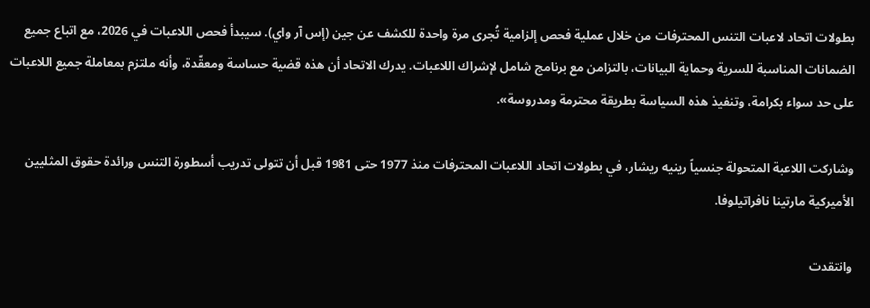بطولات اتحاد لاعبات التنس المحترفات من خلال عملية فحص إلزامية تُجرى مرة واحدة للكشف عن جين (إس آر واي). سيبدأ فحص اللاعبات في 2026، مع اتباع جميع الضمانات المناسبة للسرية وحماية البيانات، بالتزامن مع برنامج شامل لإشراك اللاعبات. يدرك الاتحاد أن هذه قضية حساسة ومعقّدة، وأنه ملتزم بمعاملة جميع اللاعبات على حد سواء بكرامة، وتنفيذ هذه السياسة بطريقة محترمة ومدروسة».

وشاركت اللاعبة المتحولة جنسياً رينيه ريشار، في بطولات اتحاد اللاعبات المحترفات منذ 1977 حتى 1981 قبل أن تتولى تدريب أسطورة التنس ورائدة حقوق المثليين الأميركية مارتينا نافراتيلوفا.

وانتقدت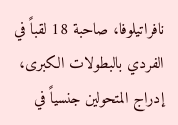نافراتيلوفا، صاحبة 18 لقباً في الفردي بالبطولات الكبرى، إدراج المتحولين جنسياً في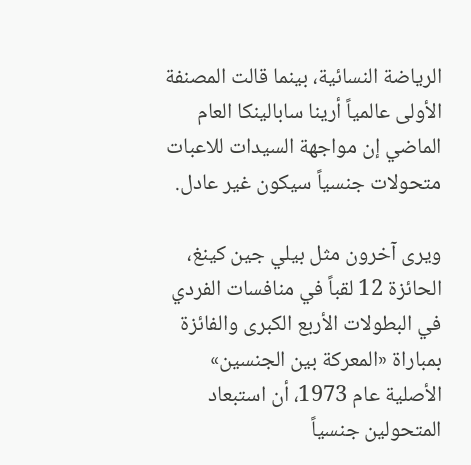الرياضة النسائية، بينما قالت المصنفة الأولى عالمياً أرينا سابالينكا العام الماضي إن مواجهة السيدات للاعبات متحولات جنسياً سيكون غير عادل.

ويرى آخرون مثل بيلي جين كينغ، الحائزة 12 لقباً في منافسات الفردي في البطولات الأربع الكبرى والفائزة بمباراة «المعركة بين الجنسين» الأصلية عام 1973، أن استبعاد المتحولين جنسياً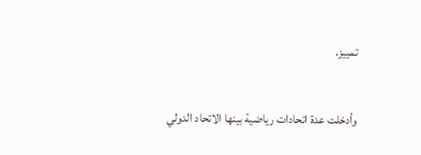تمييز.

وأدخلت عدة اتحادات رياضية بينها الاتحاد الدولي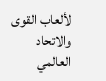لألعاب القوى والاتحاد العالمي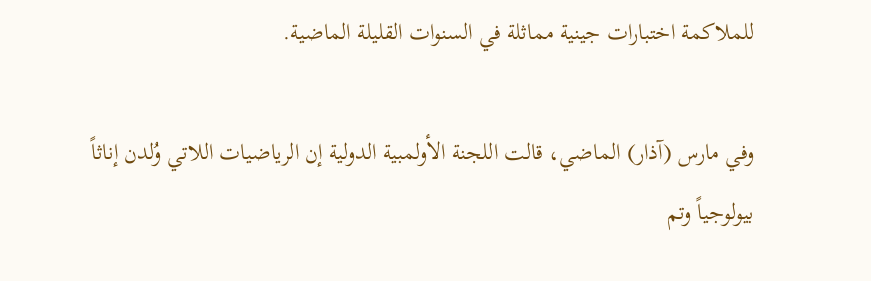للملاكمة اختبارات جينية مماثلة في السنوات القليلة الماضية.

وفي مارس (آذار) الماضي، قالت اللجنة الأولمبية الدولية إن الرياضيات اللاتي وُلدن إناثاً بيولوجياً وتم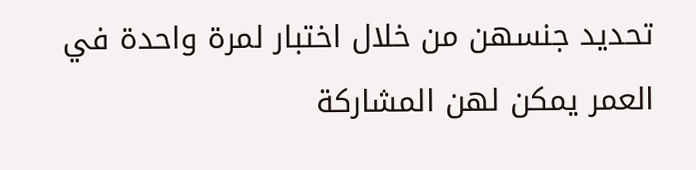تحديد جنسهن من خلال اختبار لمرة واحدة في العمر يمكن لهن المشاركة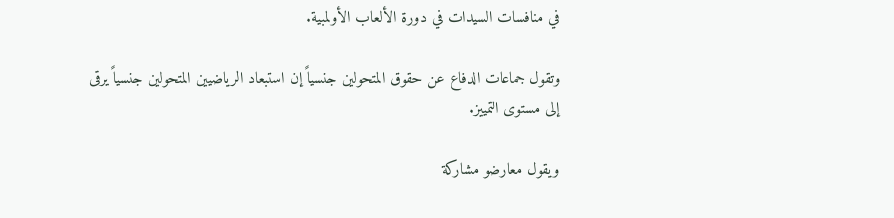في منافسات السيدات في دورة الألعاب الأولمبية.

وتقول جماعات الدفاع عن حقوق المتحولين جنسياً إن استبعاد الرياضيين المتحولين جنسياً يرقى إلى مستوى التمييز.

ويقول معارضو مشاركة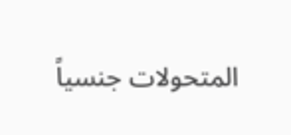المتحولات جنسياً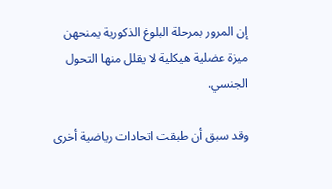إن المرور بمرحلة البلوغ الذكورية يمنحهن ميزة عضلية هيكلية لا يقلل منها التحول الجنسي.

وقد سبق أن طبقت اتحادات رياضية أخرى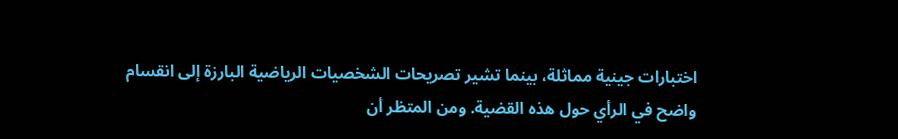اختبارات جينية مماثلة، بينما تشير تصريحات الشخصيات الرياضية البارزة إلى انقسام واضح في الرأي حول هذه القضية. ومن المتظر أن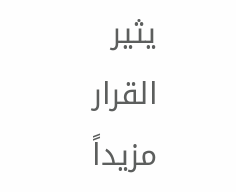يثير القرار مزيداً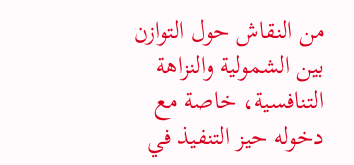من النقاش حول التوازن بين الشمولية والنزاهة التنافسية، خاصة مع دخوله حيز التنفيذ في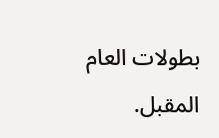بطولات العام المقبل.